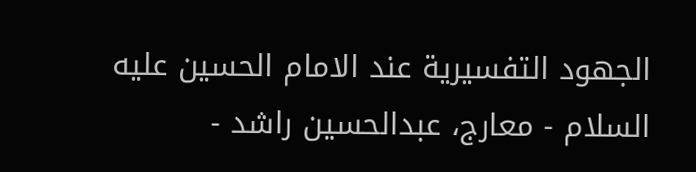الجهود التفسيرية عند الامام الحسين عليه السلام - معارج، عبدالحسين راشد -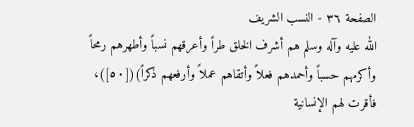الصفحة ٣٦ - النسب الشريف
الله عليه وآله وسلم هم أشرف الخلق طراً وأعرقهم نسباً وأطهرهم رمحاً وأكرمهم حسباً وأحمدهم فعلاً وأتقاهم عملاً وأرفعهم ذكراً)([٥٠])، فأقرت لهم الإنسانية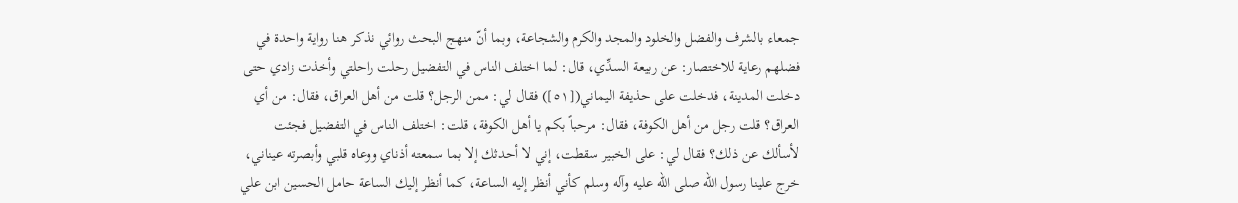جمعاء بالشرف والفضل والخلود والمجد والكرم والشجاعة، وبما أنّ منهج البحث روائي نذكر هنا رواية واحدة في فضلهم رعاية للاختصار: عن ربيعة السدِّي، قال: لما اختلف الناس في التفضيل رحلت راحلتي وأخذت زادي حتى دخلت المدينة، فدخلت على حذيفة اليماني([٥١]) فقال لي: ممن الرجل؟ قلت من أهل العراق، فقال: من أي العراق؟ قلت رجل من أهل الكوفة، فقال: مرحباً بكم يا أهل الكوفة، قلت: اختلف الناس في التفضيل فجئت لأسألك عن ذلك؟ فقال لي: على الخبير سقطت، إني لا أحدثك إلا بما سمعته أذناي ووعاه قلبي وأبصرته عيناني، خرج علينا رسول الله صلى الله عليه وآله وسلم كأني أنظر إليه الساعة، كما أنظر إليك الساعة حامل الحسين ابن علي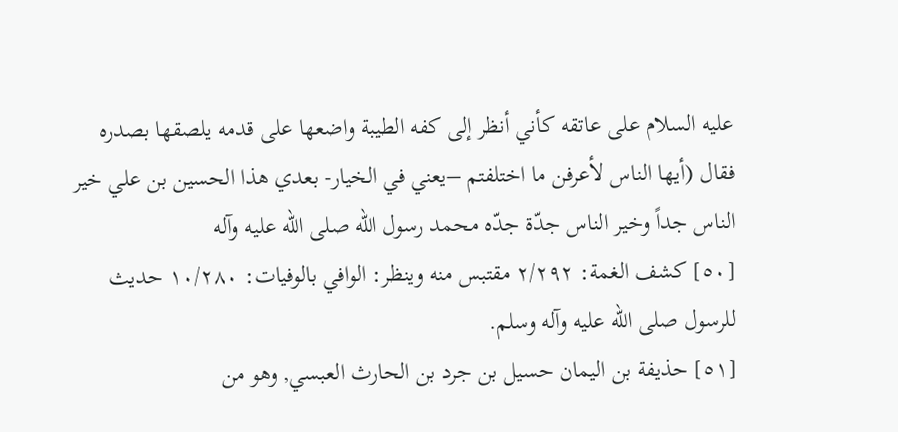عليه السلام على عاتقه كأني أنظر إلى كفه الطيبة واضعها على قدمه يلصقها بصدره فقال (أيها الناس لأعرفن ما اختلفتم –يعني في الخيار- بعدي هذا الحسين بن علي خير الناس جداً وخير الناس جدّة جدّه محمد رسول الله صلى الله عليه وآله
[٥٠] كشف الغمة: ٢/٢٩٢ مقتبس منه وينظر: الوافي بالوفيات: ١٠/٢٨٠ حديث للرسول صلى الله عليه وآله وسلم.
[٥١] حذيفة بن اليمان حسيل بن جرد بن الحارث العبسي, وهو من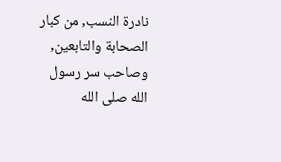نادرة النسب, من كبار الصحابة والتابعين, وصاحب سر رسول الله صلى الله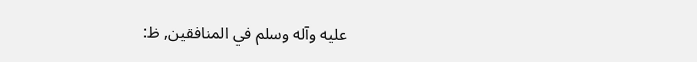عليه وآله وسلم في المنافقين, ظ: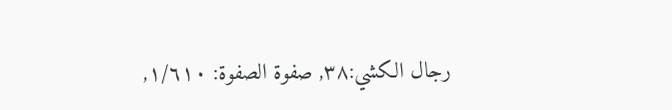رجال الكشي:٣٨, صفوة الصفوة: ١/٦١٠,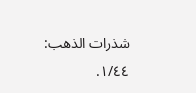شذرات الذهب: ١/٤٤.